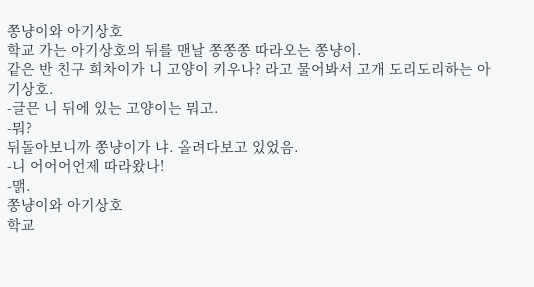쫑냥이와 아기상호
학교 가는 아기상호의 뒤를 맨날 쫑쫑쫑 따라오는 쫑냥이.
같은 반 친구 희차이가 니 고양이 키우나? 라고 물어봐서 고개 도리도리하는 아기상호.
-글믄 니 뒤에 있는 고양이는 뭐고.
-뭐?
뒤돌아보니까 쫑냥이가 냐. 올려다보고 있었음.
-니 어어어언제 따라왔나!
-맭.
쫑냥이와 아기상호
학교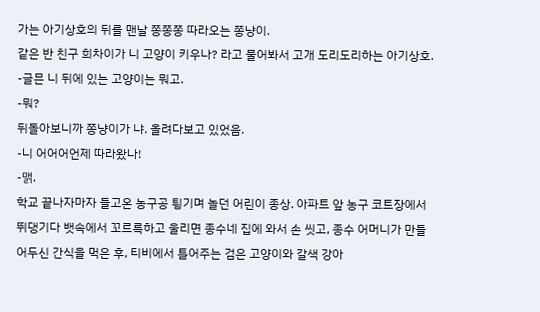가는 아기상호의 뒤를 맨날 쫑쫑쫑 따라오는 쫑냥이.
같은 반 친구 희차이가 니 고양이 키우나? 라고 물어봐서 고개 도리도리하는 아기상호.
-글믄 니 뒤에 있는 고양이는 뭐고.
-뭐?
뒤돌아보니까 쫑냥이가 냐. 올려다보고 있었음.
-니 어어어언제 따라왔나!
-맭.
학교 끝나자마자 들고온 농구공 튕기며 놀던 어린이 종상. 아파트 앞 농구 코트장에서 뛰댕기다 뱃속에서 꼬르륵하고 울리면 종수네 집에 와서 손 씻고, 종수 어머니가 만들어두신 간식을 먹은 후, 티비에서 틀어주는 검은 고양이와 갈색 강아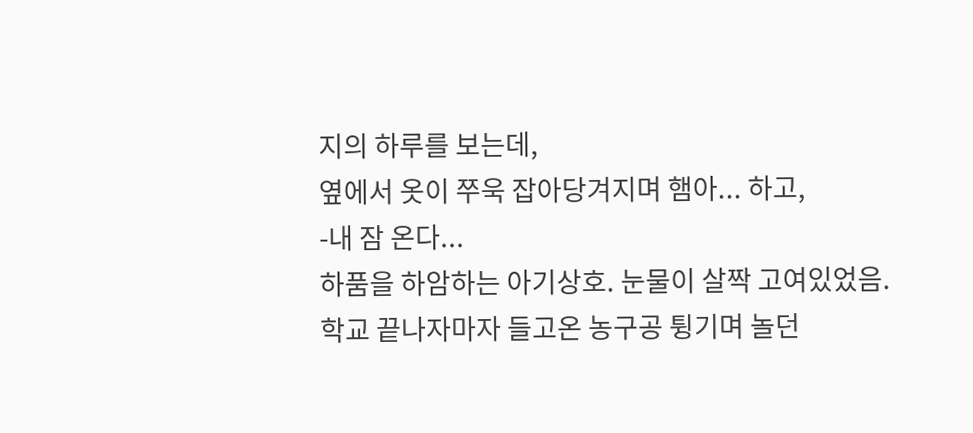지의 하루를 보는데,
옆에서 옷이 쭈욱 잡아당겨지며 햄아... 하고,
-내 잠 온다...
하품을 하암하는 아기상호. 눈물이 살짝 고여있었음.
학교 끝나자마자 들고온 농구공 튕기며 놀던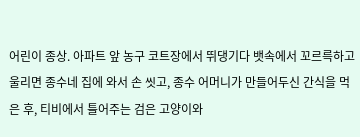어린이 종상. 아파트 앞 농구 코트장에서 뛰댕기다 뱃속에서 꼬르륵하고 울리면 종수네 집에 와서 손 씻고, 종수 어머니가 만들어두신 간식을 먹은 후, 티비에서 틀어주는 검은 고양이와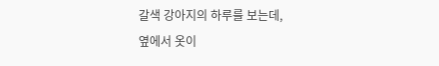갈색 강아지의 하루를 보는데,
옆에서 옷이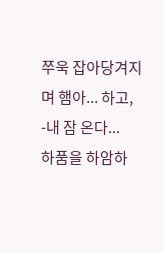쭈욱 잡아당겨지며 햄아... 하고,
-내 잠 온다...
하품을 하암하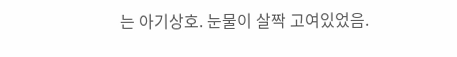는 아기상호. 눈물이 살짝 고여있었음.